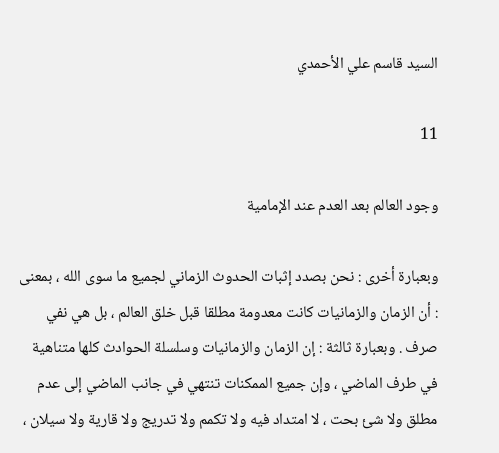السيد قاسم علي الأحمدي

11

وجود العالم بعد العدم عند الإمامية

وبعبارة أخرى : نحن بصدد إثبات الحدوث الزماني لجميع ما سوى الله ، بمعنى : أن الزمان والزمانيات كانت معدومة مطلقا قبل خلق العالم ، بل هي نفي صرف . وبعبارة ثالثة : إن الزمان والزمانيات وسلسلة الحوادث كلها متناهية في طرف الماضي ، وإن جميع الممكنات تنتهي في جانب الماضي إلى عدم مطلق ولا شئ بحت ، لا امتداد فيه ولا تكمم ولا تدريج ولا قارية ولا سيلان ،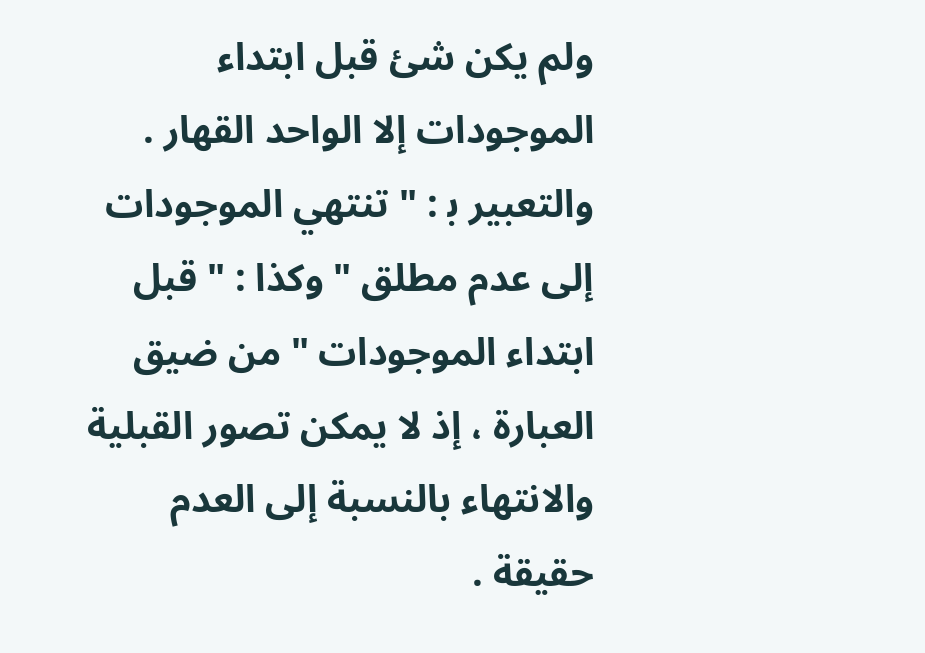ولم يكن شئ قبل ابتداء الموجودات إلا الواحد القهار . والتعبير ب‍ : " تنتهي الموجودات إلى عدم مطلق " وكذا : " قبل ابتداء الموجودات " من ضيق العبارة ، إذ لا يمكن تصور القبلية والانتهاء بالنسبة إلى العدم حقيقة .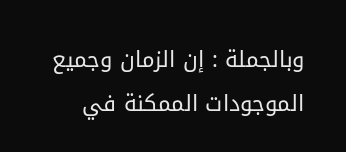وبالجملة : إن الزمان وجميع الموجودات الممكنة في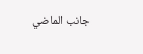جانب الماضي